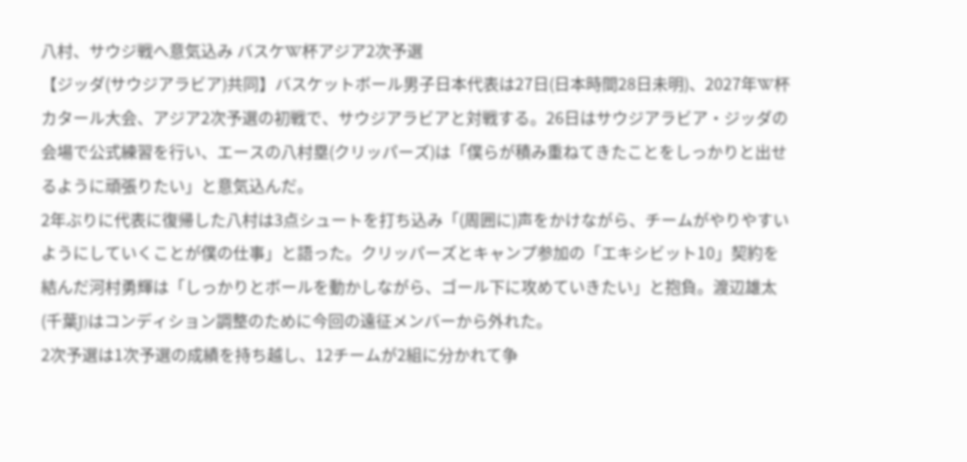八村、サウジ戦へ意気込み バスケW杯アジア2次予選
【ジッダ(サウジアラビア)共同】バスケットボール男子日本代表は27日(日本時間28日未明)、2027年W杯カタール大会、アジア2次予選の初戦で、サウジアラビアと対戦する。26日はサウジアラビア・ジッダの会場で公式練習を行い、エースの八村塁(クリッパーズ)は「僕らが積み重ねてきたことをしっかりと出せるように頑張りたい」と意気込んだ。
2年ぶりに代表に復帰した八村は3点シュートを打ち込み「(周囲に)声をかけながら、チームがやりやすいようにしていくことが僕の仕事」と語った。クリッパーズとキャンプ参加の「エキシビット10」契約を結んだ河村勇輝は「しっかりとボールを動かしながら、ゴール下に攻めていきたい」と抱負。渡辺雄太(千葉J)はコンディション調整のために今回の遠征メンバーから外れた。
2次予選は1次予選の成績を持ち越し、12チームが2組に分かれて争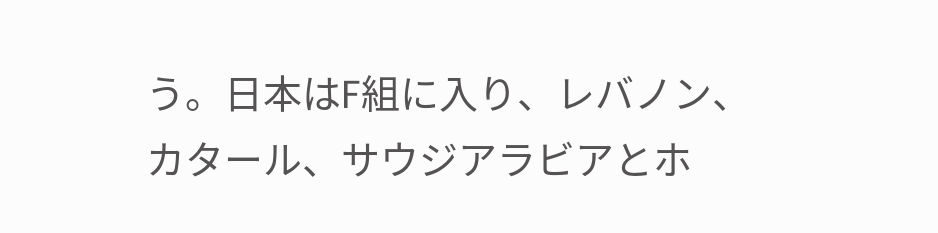う。日本はF組に入り、レバノン、カタール、サウジアラビアとホ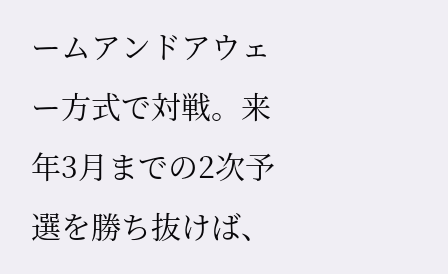ームアンドアウェー方式で対戦。来年3月までの2次予選を勝ち抜けば、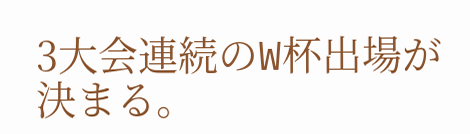3大会連続のW杯出場が決まる。